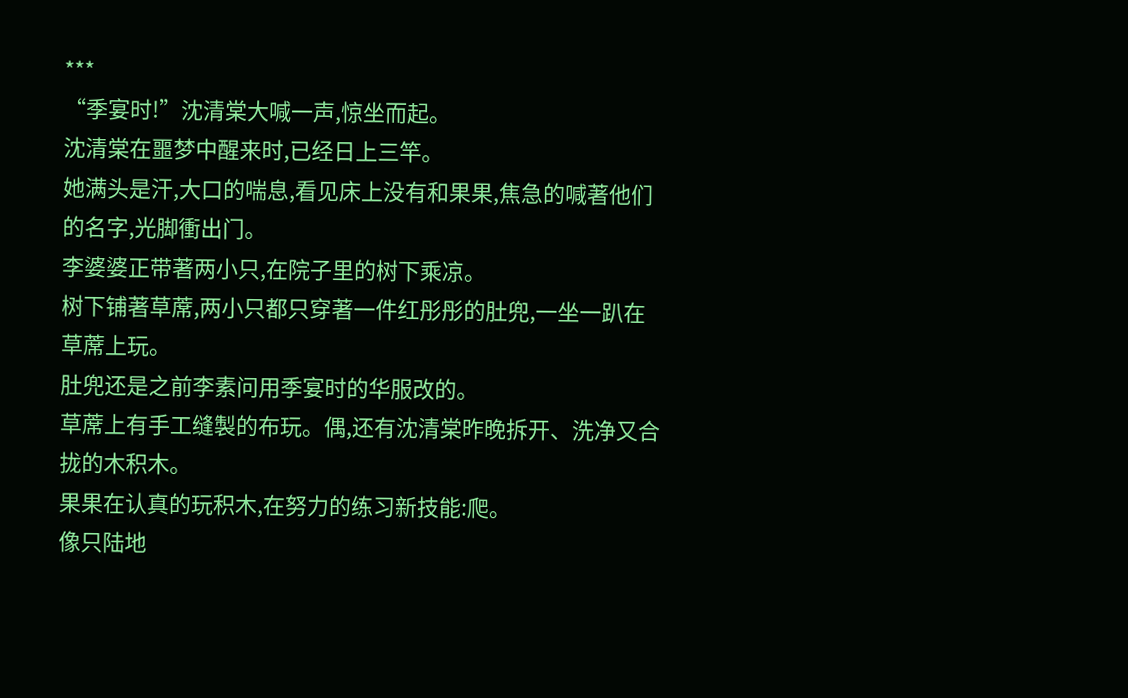***
“季宴时!”沈清棠大喊一声,惊坐而起。
沈清棠在噩梦中醒来时,已经日上三竿。
她满头是汗,大口的喘息,看见床上没有和果果,焦急的喊著他们的名字,光脚衝出门。
李婆婆正带著两小只,在院子里的树下乘凉。
树下铺著草蓆,两小只都只穿著一件红彤彤的肚兜,一坐一趴在草蓆上玩。
肚兜还是之前李素问用季宴时的华服改的。
草蓆上有手工缝製的布玩。偶,还有沈清棠昨晚拆开、洗净又合拢的木积木。
果果在认真的玩积木,在努力的练习新技能:爬。
像只陆地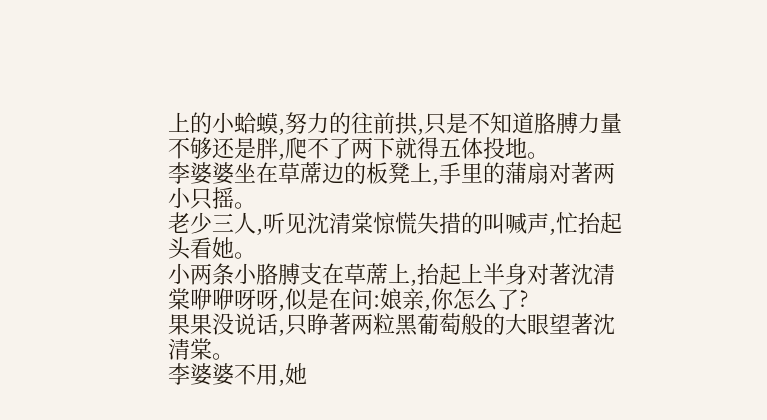上的小蛤蟆,努力的往前拱,只是不知道胳膊力量不够还是胖,爬不了两下就得五体投地。
李婆婆坐在草蓆边的板凳上,手里的蒲扇对著两小只摇。
老少三人,听见沈清棠惊慌失措的叫喊声,忙抬起头看她。
小两条小胳膊支在草蓆上,抬起上半身对著沈清棠咿咿呀呀,似是在问:娘亲,你怎么了?
果果没说话,只睁著两粒黑葡萄般的大眼望著沈清棠。
李婆婆不用,她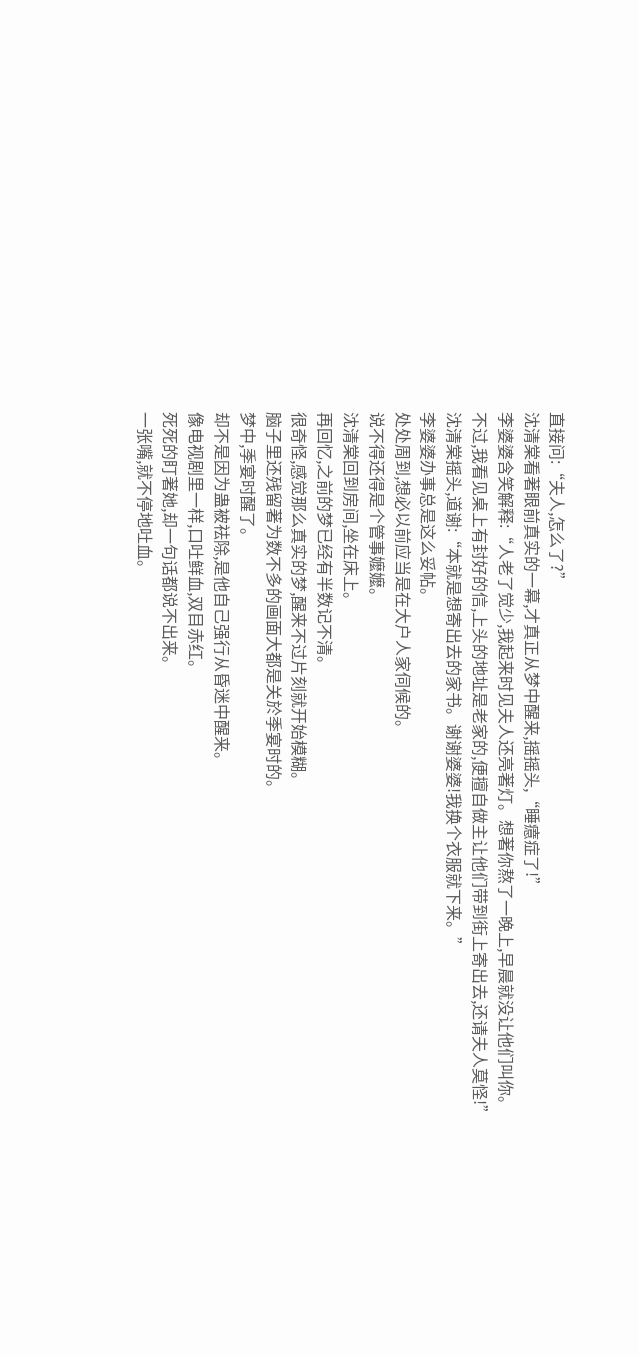直接问:“夫人,怎么了?”
沈清棠看著眼前真实的一幕,才真正从梦中醒来,摇摇头,“睡癔症了!”
李婆婆含笑解释:“人老了觉少,我起来时见夫人还亮著灯。想著你熬了一晚上,早晨就没让他们叫你。
不过,我看见桌上有封好的信,上头的地址是老家的,便擅自做主让他们带到街上寄出去,还请夫人莫怪!”
沈清棠摇头,道谢:“本就是想寄出去的家书。谢谢婆婆!我换个衣服就下来。”
李婆婆办事总是这么妥帖。
处处周到,想必以前应当是在大户人家伺候的。
说不得还得是个管事嬤嬤。
沈清棠回到房间,坐在床上。
再回忆,之前的梦已经有半数记不清。
很奇怪,感觉那么真实的梦,醒来不过片刻就开始模糊。
脑子里还残留著为数不多的画面大都是关於季宴时的。
梦中,季宴时醒了。
却不是因为蛊被祛除,是他自己强行从昏迷中醒来。
像电视剧里一样,口吐鲜血,双目赤红。
死死的盯著她,却一句话都说不出来。
一张嘴,就不停地吐血。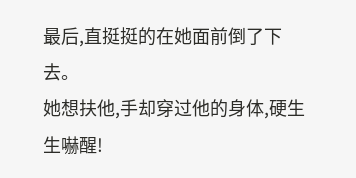最后,直挺挺的在她面前倒了下去。
她想扶他,手却穿过他的身体,硬生生嚇醒!